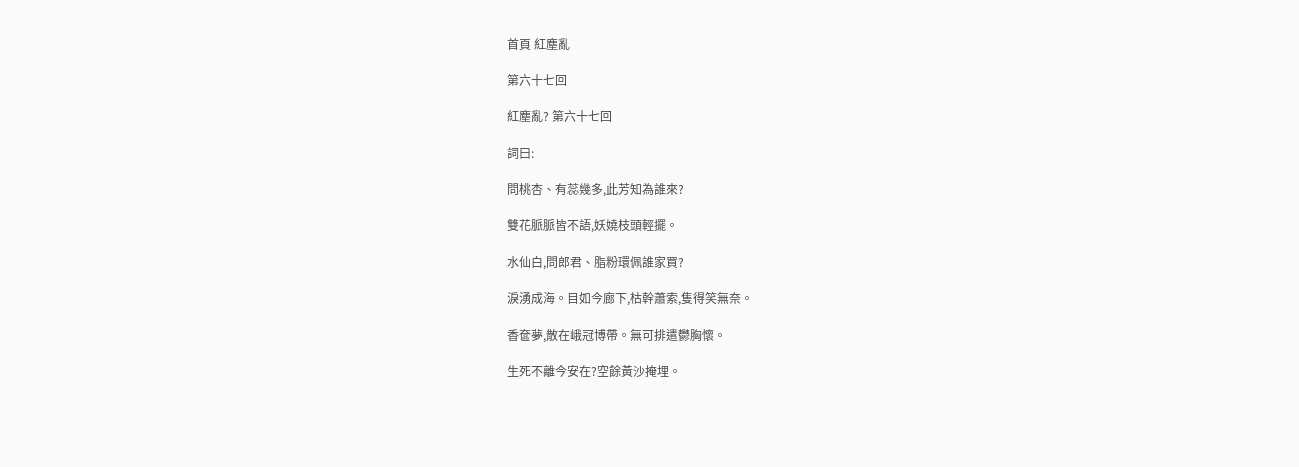首頁 紅塵亂

第六十七回

紅塵亂? 第六十七回

詞曰:

問桃杏、有蕊幾多,此芳知為誰來?

雙花脈脈皆不語,妖嬈枝頭輕擺。

水仙白,問郎君、脂粉環佩誰家買?

淚湧成海。目如今廊下,枯幹蕭索,隻得笑無奈。

香奩夢,散在峨冠博帶。無可排遣鬱胸懷。

生死不離今安在?空餘黃沙掩埋。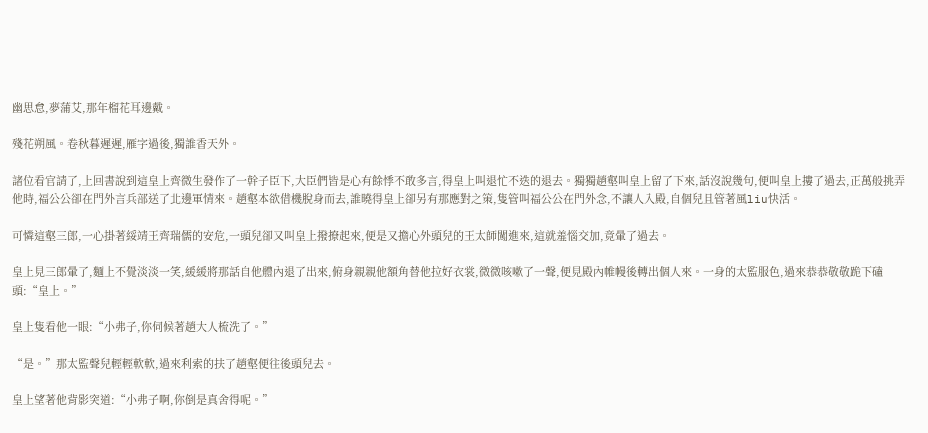幽思怠,夢蒲艾,那年榴花耳邊戴。

殘花朔風。卷秋暮遲遲,雁字過後,獨誰香天外。

諸位看官請了,上回書說到這皇上齊微生發作了一幹子臣下,大臣們皆是心有餘悸不敢多言,得皇上叫退忙不迭的退去。獨獨趙壑叫皇上留了下來,話沒說幾句,便叫皇上摟了過去,正萬般挑弄他時,福公公卻在門外言兵部送了北邊軍情來。趙壑本欲借機脫身而去,誰曉得皇上卻另有那應對之策,隻管叫福公公在門外念,不讓人入殿,自個兒且管著風liu快活。

可憐這壑三郎,一心掛著綏靖王齊瑞儒的安危,一頭兒卻又叫皇上撥撩起來,便是又擔心外頭兒的王太師闖進來,這就羞惱交加,竟暈了過去。

皇上見三郎暈了,麵上不覺淡淡一笑,緩緩將那話自他體內退了出來,俯身親親他額角替他拉好衣裳,微微咳嗽了一聲,便見殿內帷幔後轉出個人來。一身的太監服色,過來恭恭敬敬跪下磕頭:“皇上。”

皇上隻看他一眼:“小弗子,你伺候著趙大人梳洗了。”

“是。”那太監聲兒輕輕軟軟,過來利索的扶了趙壑便往後頭兒去。

皇上望著他背影突道:“小弗子啊,你倒是真舍得呢。”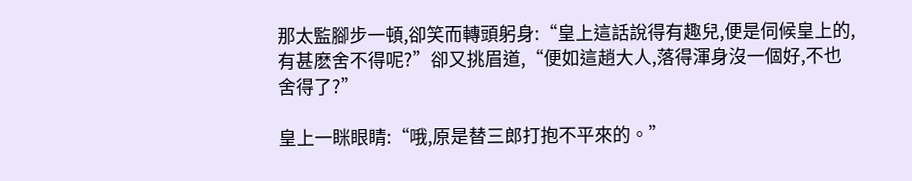那太監腳步一頓,卻笑而轉頭躬身:“皇上這話說得有趣兒,便是伺候皇上的,有甚麽舍不得呢?”卻又挑眉道,“便如這趙大人,落得渾身沒一個好,不也舍得了?”

皇上一眯眼睛:“哦,原是替三郎打抱不平來的。”